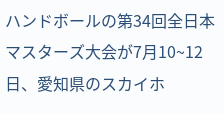ハンドボールの第34回全日本マスターズ大会が7月10~12日、愛知県のスカイホ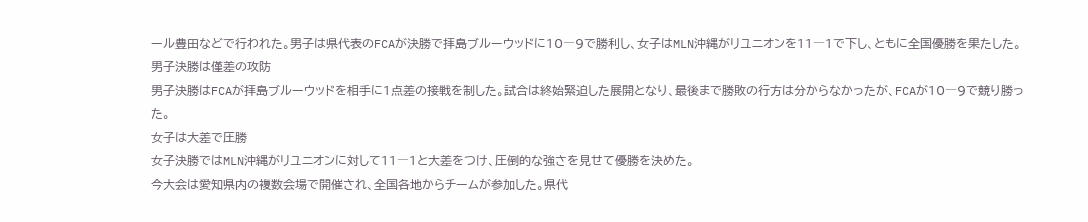ール豊田などで行われた。男子は県代表のFCAが決勝で拝島ブルーウッドに10―9で勝利し、女子はMLN沖縄がリユニオンを11―1で下し、ともに全国優勝を果たした。
男子決勝は僅差の攻防
男子決勝はFCAが拝島ブルーウッドを相手に1点差の接戦を制した。試合は終始緊迫した展開となり、最後まで勝敗の行方は分からなかったが、FCAが10―9で競り勝った。
女子は大差で圧勝
女子決勝ではMLN沖縄がリユニオンに対して11―1と大差をつけ、圧倒的な強さを見せて優勝を決めた。
今大会は愛知県内の複数会場で開催され、全国各地からチームが参加した。県代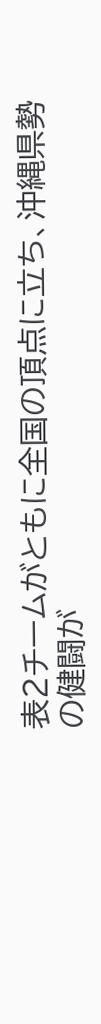表2チームがともに全国の頂点に立ち、沖縄県勢の健闘が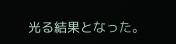光る結果となった。